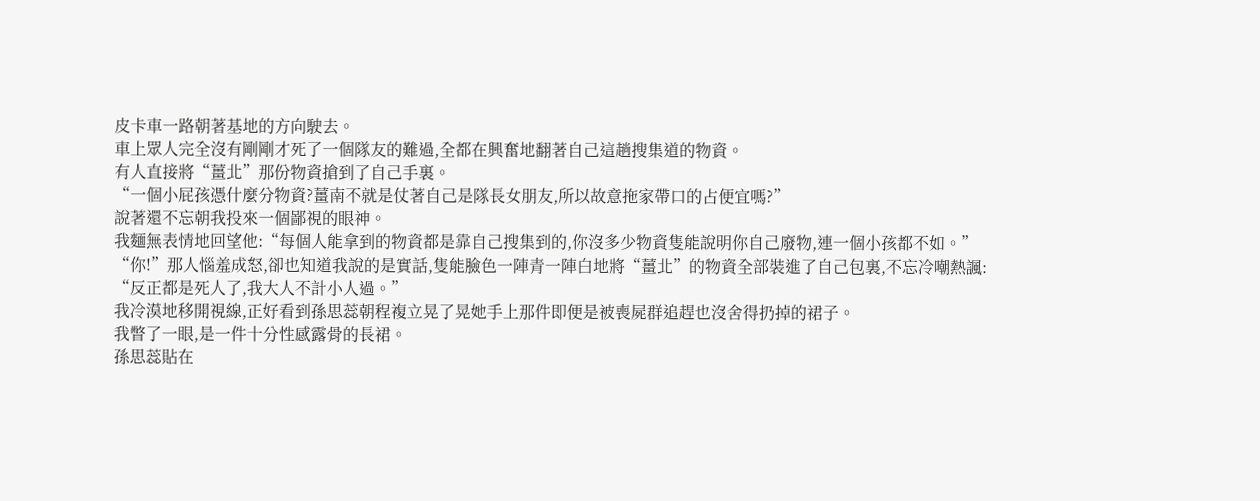皮卡車一路朝著基地的方向駛去。
車上眾人完全沒有剛剛才死了一個隊友的難過,全都在興奮地翻著自己這趟搜集道的物資。
有人直接將“薑北”那份物資搶到了自己手裏。
“一個小屁孩憑什麼分物資?薑南不就是仗著自己是隊長女朋友,所以故意拖家帶口的占便宜嗎?”
說著還不忘朝我投來一個鄙視的眼神。
我麵無表情地回望他:“每個人能拿到的物資都是靠自己搜集到的,你沒多少物資隻能說明你自己廢物,連一個小孩都不如。”
“你!”那人惱羞成怒,卻也知道我說的是實話,隻能臉色一陣青一陣白地將“薑北”的物資全部裝進了自己包裏,不忘冷嘲熱諷:
“反正都是死人了,我大人不計小人過。”
我冷漠地移開視線,正好看到孫思蕊朝程複立晃了晃她手上那件即便是被喪屍群追趕也沒舍得扔掉的裙子。
我瞥了一眼,是一件十分性感露骨的長裙。
孫思蕊貼在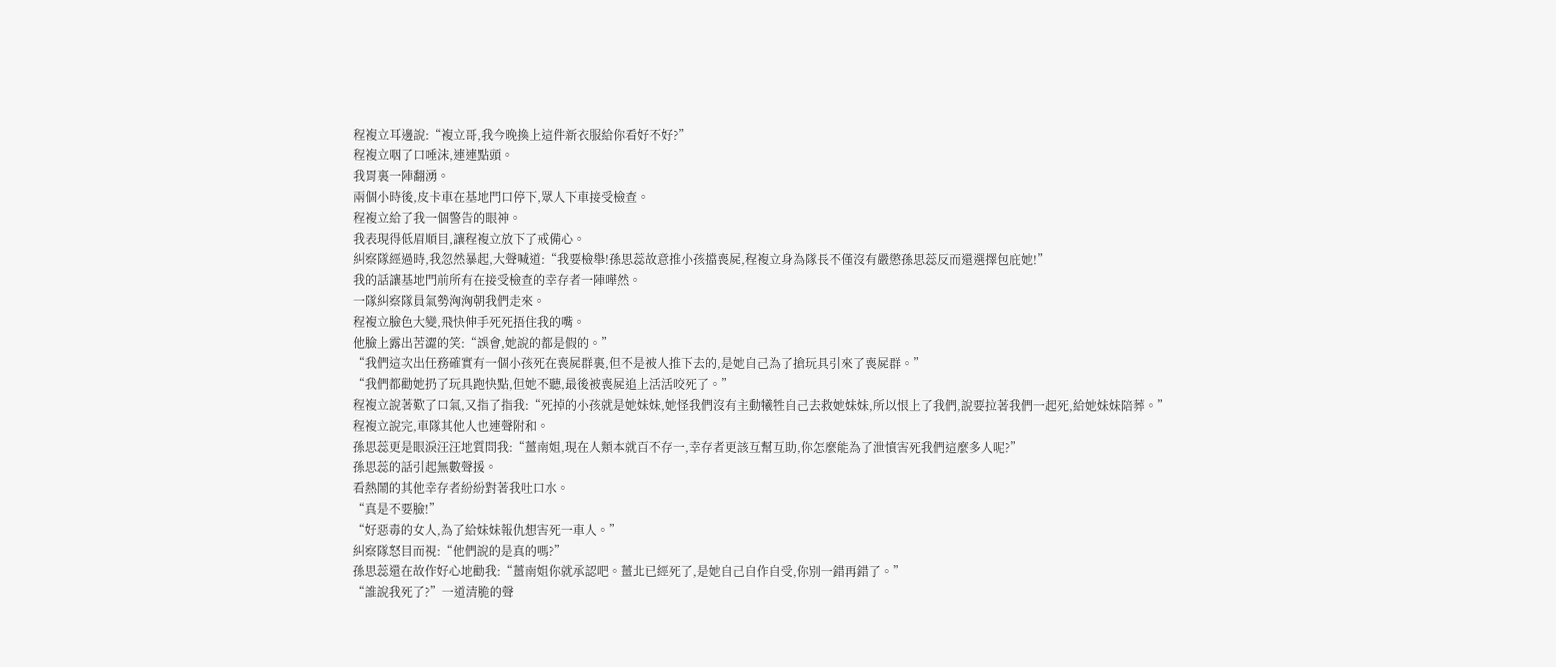程複立耳邊說:“複立哥,我今晚換上這件新衣服給你看好不好?”
程複立咽了口唾沫,連連點頭。
我胃裏一陣翻湧。
兩個小時後,皮卡車在基地門口停下,眾人下車接受檢查。
程複立給了我一個警告的眼神。
我表現得低眉順目,讓程複立放下了戒備心。
糾察隊經過時,我忽然暴起,大聲喊道:“我要檢舉!孫思蕊故意推小孩擋喪屍,程複立身為隊長不僅沒有嚴懲孫思蕊反而還選擇包庇她!”
我的話讓基地門前所有在接受檢查的幸存者一陣嘩然。
一隊糾察隊員氣勢洶洶朝我們走來。
程複立臉色大變,飛快伸手死死捂住我的嘴。
他臉上露出苦澀的笑:“誤會,她說的都是假的。”
“我們這次出任務確實有一個小孩死在喪屍群裏,但不是被人推下去的,是她自己為了搶玩具引來了喪屍群。”
“我們都勸她扔了玩具跑快點,但她不聽,最後被喪屍追上活活咬死了。”
程複立說著歎了口氣,又指了指我:“死掉的小孩就是她妹妹,她怪我們沒有主動犧牲自己去救她妹妹,所以恨上了我們,說要拉著我們一起死,給她妹妹陪葬。”
程複立說完,車隊其他人也連聲附和。
孫思蕊更是眼淚汪汪地質問我:“薑南姐,現在人類本就百不存一,幸存者更該互幫互助,你怎麼能為了泄憤害死我們這麼多人呢?”
孫思蕊的話引起無數聲援。
看熱鬧的其他幸存者紛紛對著我吐口水。
“真是不要臉!”
“好惡毒的女人,為了給妹妹報仇想害死一車人。”
糾察隊怒目而視:“他們說的是真的嗎?”
孫思蕊還在故作好心地勸我:“薑南姐你就承認吧。薑北已經死了,是她自己自作自受,你別一錯再錯了。”
“誰說我死了?”一道清脆的聲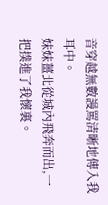音穿越無數謾罵清晰地傳入我耳中。
妹妹薑北從城內飛奔而出,一把撲進了我懷裏。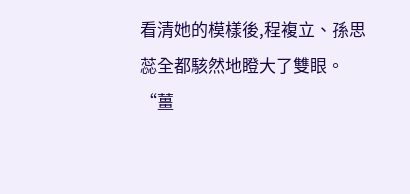看清她的模樣後,程複立、孫思蕊全都駭然地瞪大了雙眼。
“薑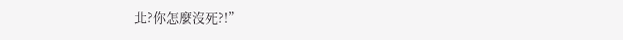北?你怎麼沒死?!”